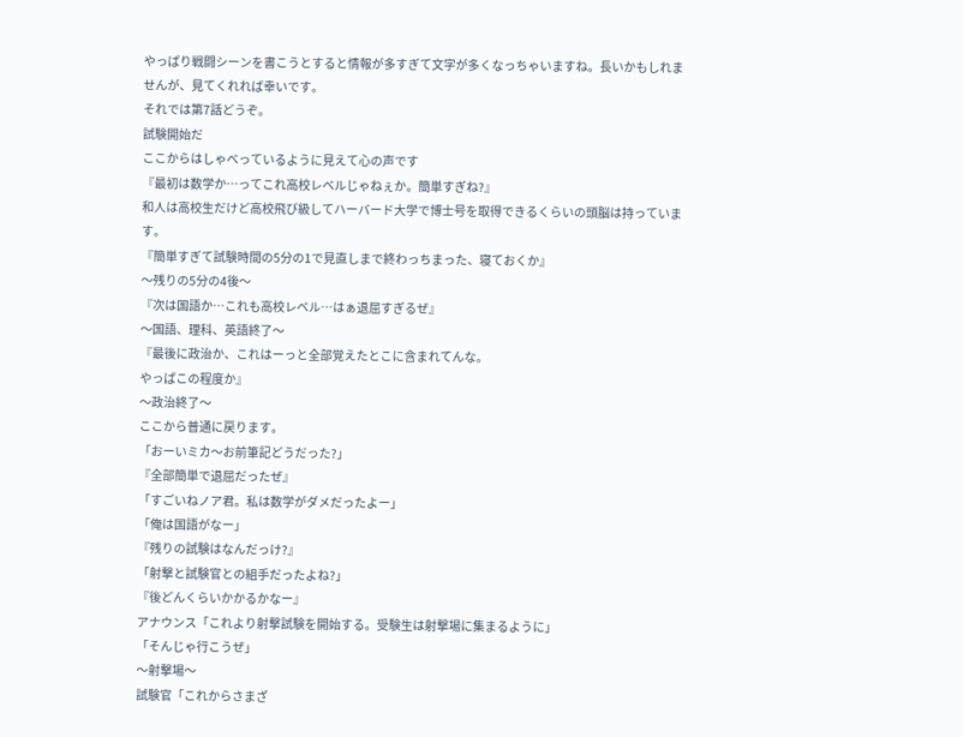やっぱり戦闘シーンを書こうとすると情報が多すぎて文字が多くなっちゃいますね。長いかもしれませんが、見てくれれば幸いです。
それでは第7話どうぞ。
試験開始だ
ここからはしゃべっているように見えて心の声です
『最初は数学か…ってこれ高校レベルじゃねぇか。簡単すぎね?』
和人は高校生だけど高校飛び級してハーバード大学で博士号を取得できるくらいの頭脳は持っています。
『簡単すぎて試験時間の5分の1で見直しまで終わっちまった、寝ておくか』
〜残りの5分の4後〜
『次は国語か…これも高校レベル…はぁ退屈すぎるぜ』
〜国語、理科、英語終了〜
『最後に政治か、これはーっと全部覚えたとこに含まれてんな。
やっぱこの程度か』
〜政治終了〜
ここから普通に戻ります。
「おーいミカ〜お前筆記どうだった?」
『全部簡単で退屈だったぜ』
「すごいねノア君。私は数学がダメだったよー」
「俺は国語がなー」
『残りの試験はなんだっけ?』
「射撃と試験官との組手だったよね?」
『後どんくらいかかるかなー』
アナウンス「これより射撃試験を開始する。受験生は射撃場に集まるように」
「そんじゃ行こうぜ」
〜射撃場〜
試験官「これからさまざ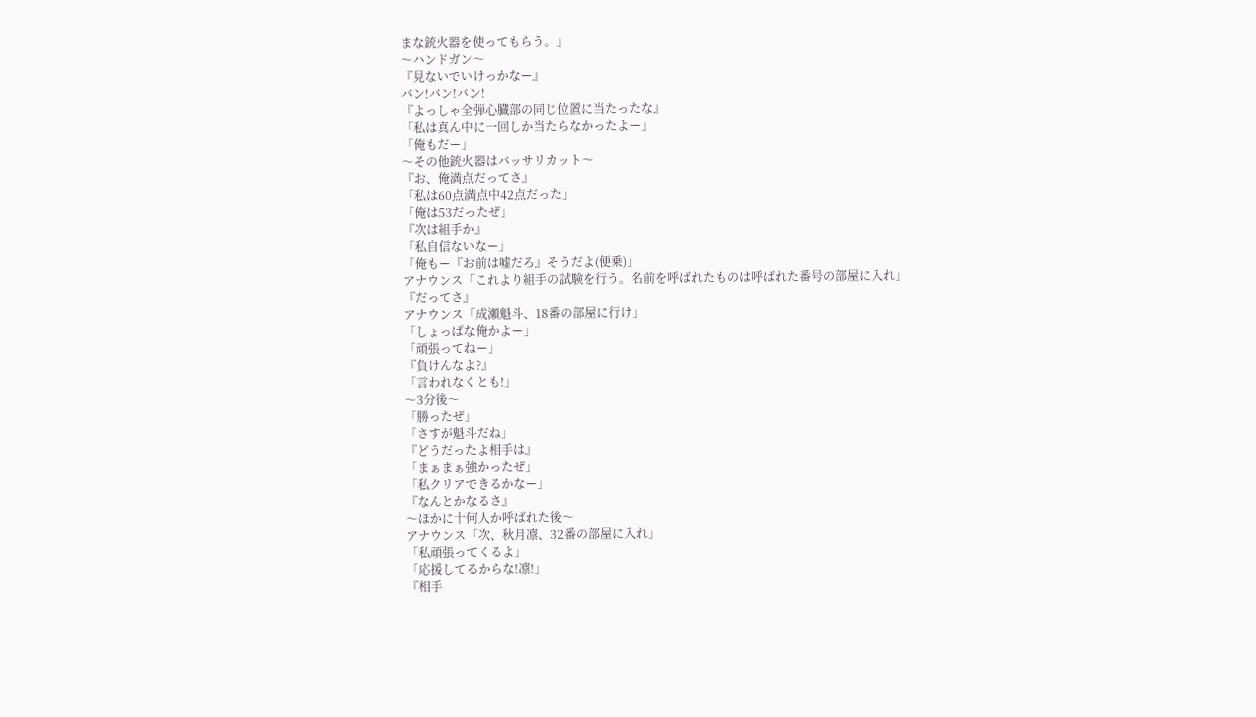まな銃火器を使ってもらう。」
〜ハンドガン〜
『見ないでいけっかなー』
バン!バン!バン!
『よっしゃ全弾心臓部の同じ位置に当たったな』
「私は真ん中に一回しか当たらなかったよー」
「俺もだー」
〜その他銃火器はバッサリカット〜
『お、俺満点だってさ』
「私は60点満点中42点だった」
「俺は53だったぜ」
『次は組手か』
「私自信ないなー」
「俺もー『お前は嘘だろ』そうだよ(便乗)」
アナウンス「これより組手の試験を行う。名前を呼ばれたものは呼ばれた番号の部屋に入れ」
『だってさ』
アナウンス「成瀬魁斗、18番の部屋に行け」
「しょっぱな俺かよー」
「頑張ってねー」
『負けんなよ?』
「言われなくとも!」
〜3分後〜
「勝ったぜ」
「さすが魁斗だね」
『どうだったよ相手は』
「まぁまぁ強かったぜ」
「私クリアできるかなー」
『なんとかなるさ』
〜ほかに十何人か呼ばれた後〜
アナウンス「次、秋月凛、32番の部屋に入れ」
「私頑張ってくるよ」
「応援してるからな!凛!」
『相手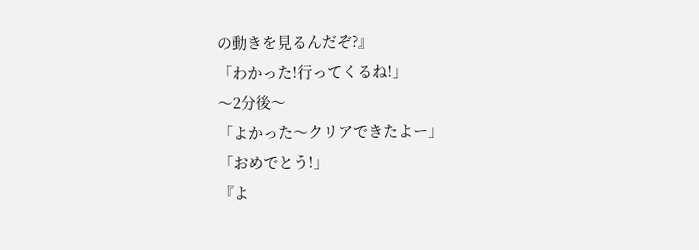の動きを見るんだぞ?』
「わかった!行ってくるね!」
〜2分後〜
「よかった〜クリアできたよー」
「おめでとう!」
『よ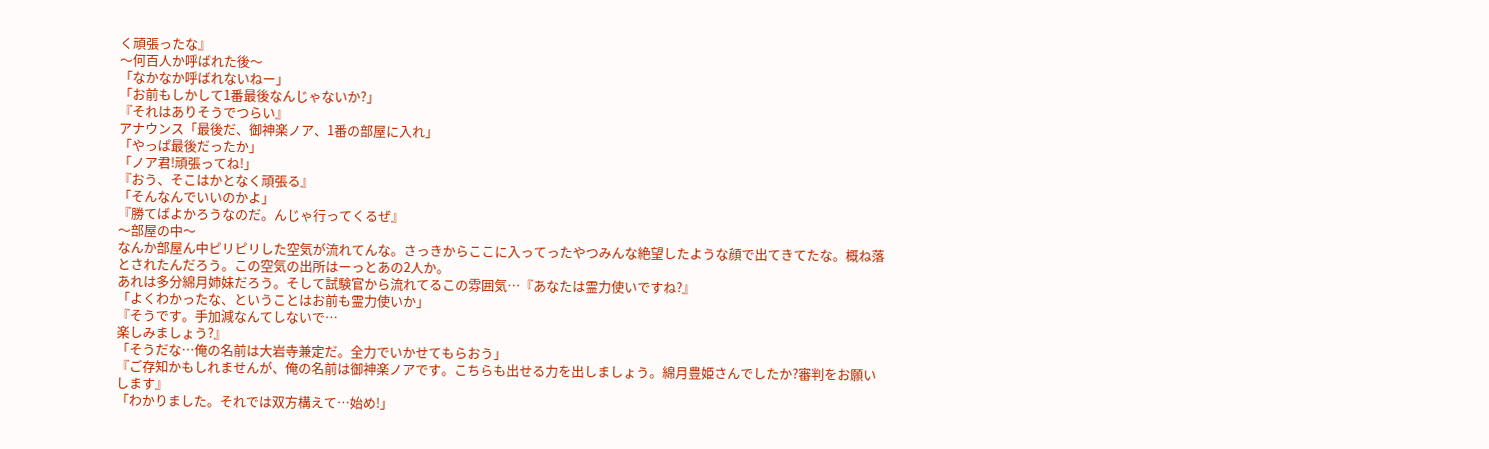く頑張ったな』
〜何百人か呼ばれた後〜
「なかなか呼ばれないねー」
「お前もしかして1番最後なんじゃないか?」
『それはありそうでつらい』
アナウンス「最後だ、御神楽ノア、1番の部屋に入れ」
「やっぱ最後だったか」
「ノア君!頑張ってね!」
『おう、そこはかとなく頑張る』
「そんなんでいいのかよ」
『勝てばよかろうなのだ。んじゃ行ってくるぜ』
〜部屋の中〜
なんか部屋ん中ピリピリした空気が流れてんな。さっきからここに入ってったやつみんな絶望したような顔で出てきてたな。概ね落とされたんだろう。この空気の出所はーっとあの2人か。
あれは多分綿月姉妹だろう。そして試験官から流れてるこの雰囲気…『あなたは霊力使いですね?』
「よくわかったな、ということはお前も霊力使いか」
『そうです。手加減なんてしないで…
楽しみましょう?』
「そうだな…俺の名前は大岩寺兼定だ。全力でいかせてもらおう」
『ご存知かもしれませんが、俺の名前は御神楽ノアです。こちらも出せる力を出しましょう。綿月豊姫さんでしたか?審判をお願いします』
「わかりました。それでは双方構えて…始め!」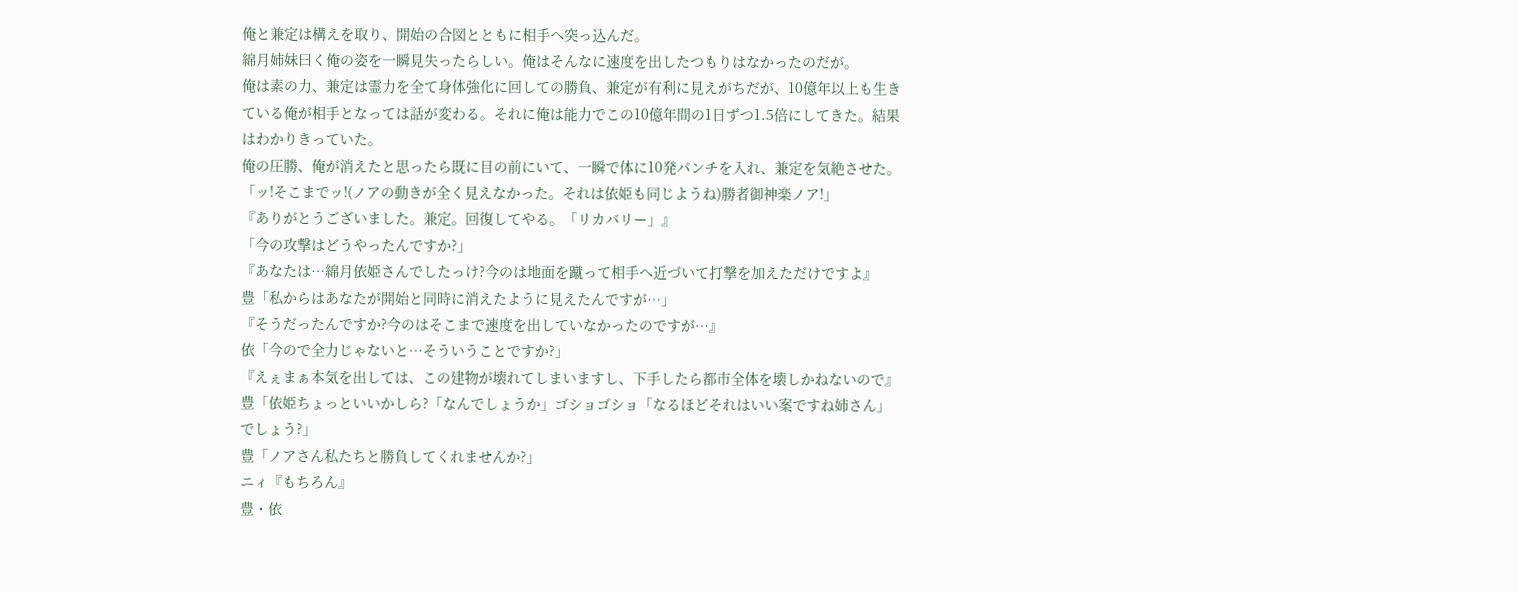俺と兼定は構えを取り、開始の合図とともに相手へ突っ込んだ。
綿月姉妹曰く俺の姿を一瞬見失ったらしい。俺はそんなに速度を出したつもりはなかったのだが。
俺は素の力、兼定は霊力を全て身体強化に回しての勝負、兼定が有利に見えがちだが、10億年以上も生きている俺が相手となっては話が変わる。それに俺は能力でこの10億年間の1日ずつ1.5倍にしてきた。結果はわかりきっていた。
俺の圧勝、俺が消えたと思ったら既に目の前にいて、一瞬で体に10発パンチを入れ、兼定を気絶させた。
「ッ!そこまでッ!(ノアの動きが全く見えなかった。それは依姫も同じようね)勝者御神楽ノア!」
『ありがとうございました。兼定。回復してやる。「リカバリー」』
「今の攻撃はどうやったんですか?」
『あなたは…綿月依姫さんでしたっけ?今のは地面を蹴って相手へ近づいて打撃を加えただけですよ』
豊「私からはあなたが開始と同時に消えたように見えたんですが…」
『そうだったんですか?今のはそこまで速度を出していなかったのですが…』
依「今ので全力じゃないと…そういうことですか?」
『えぇまぁ本気を出しては、この建物が壊れてしまいますし、下手したら都市全体を壊しかねないので』
豊「依姫ちょっといいかしら?「なんでしょうか」ゴショゴショ「なるほどそれはいい案ですね姉さん」でしょう?」
豊「ノアさん私たちと勝負してくれませんか?」
ニィ『もちろん』
豊・依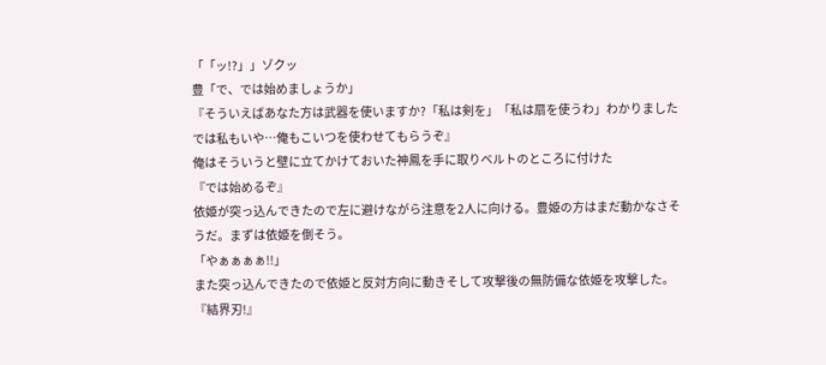「「ッ!?」」ゾクッ
豊「で、では始めましょうか」
『そういえばあなた方は武器を使いますか?「私は剣を」「私は扇を使うわ」わかりましたでは私もいや…俺もこいつを使わせてもらうぞ』
俺はそういうと壁に立てかけておいた神鳳を手に取りベルトのところに付けた
『では始めるぞ』
依姫が突っ込んできたので左に避けながら注意を2人に向ける。豊姫の方はまだ動かなさそうだ。まずは依姫を倒そう。
「やぁぁぁぁ!!」
また突っ込んできたので依姫と反対方向に動きそして攻撃後の無防備な依姫を攻撃した。
『結界刃!』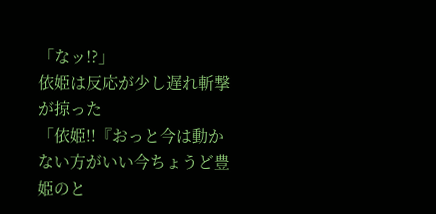「なッ!?」
依姫は反応が少し遅れ斬撃が掠った
「依姫!!『おっと今は動かない方がいい今ちょうど豊姫のと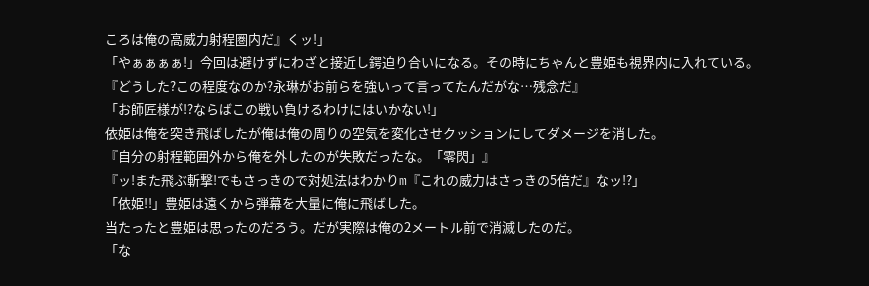ころは俺の高威力射程圏内だ』くッ!」
「やぁぁぁぁ!」今回は避けずにわざと接近し鍔迫り合いになる。その時にちゃんと豊姫も視界内に入れている。
『どうした?この程度なのか?永琳がお前らを強いって言ってたんだがな…残念だ』
「お師匠様が!?ならばこの戦い負けるわけにはいかない!」
依姫は俺を突き飛ばしたが俺は俺の周りの空気を変化させクッションにしてダメージを消した。
『自分の射程範囲外から俺を外したのが失敗だったな。「零閃」』
『ッ!また飛ぶ斬撃!でもさっきので対処法はわかりm『これの威力はさっきの5倍だ』なッ!?」
「依姫!!」豊姫は遠くから弾幕を大量に俺に飛ばした。
当たったと豊姫は思ったのだろう。だが実際は俺の2メートル前で消滅したのだ。
「な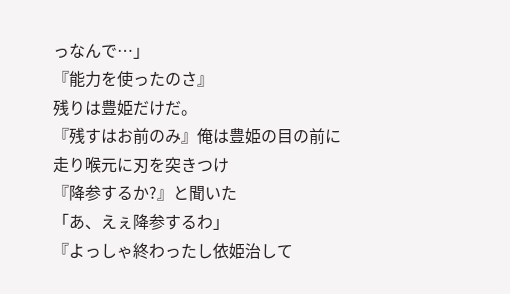っなんで…」
『能力を使ったのさ』
残りは豊姫だけだ。
『残すはお前のみ』俺は豊姫の目の前に走り喉元に刃を突きつけ
『降参するか?』と聞いた
「あ、えぇ降参するわ」
『よっしゃ終わったし依姫治して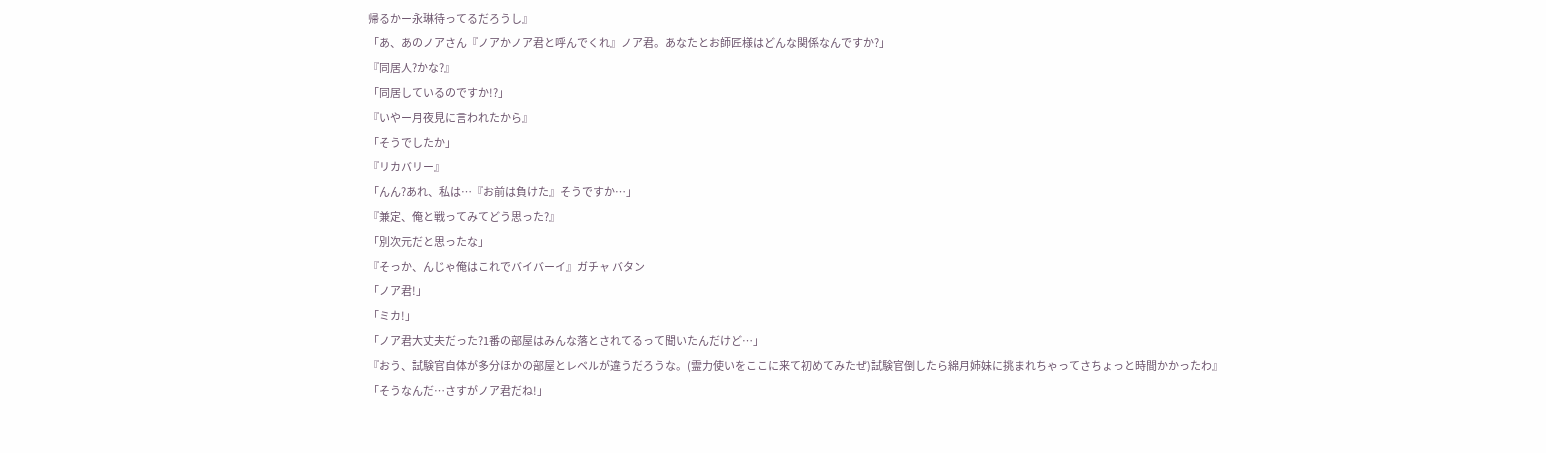帰るかー永琳待ってるだろうし』
「あ、あのノアさん『ノアかノア君と呼んでくれ』ノア君。あなたとお師匠様はどんな関係なんですか?」
『同居人?かな?』
「同居しているのですか!?」
『いやー月夜見に言われたから』
「そうでしたか」
『リカバリー』
「んん?あれ、私は…『お前は負けた』そうですか…」
『兼定、俺と戦ってみてどう思った?』
「別次元だと思ったな」
『そっか、んじゃ俺はこれでバイバーイ』ガチャ バタン
「ノア君!」
「ミカ!」
「ノア君大丈夫だった?1番の部屋はみんな落とされてるって聞いたんだけど…」
『おう、試験官自体が多分ほかの部屋とレベルが違うだろうな。(霊力使いをここに来て初めてみたぜ)試験官倒したら綿月姉妹に挑まれちゃってさちょっと時間かかったわ』
「そうなんだ…さすがノア君だね!」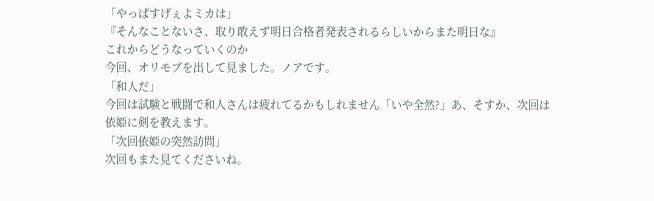「やっぱすげぇよミカは」
『そんなことないさ、取り敢えず明日合格者発表されるらしいからまた明日な』
これからどうなっていくのか
今回、オリモブを出して見ました。ノアです。
「和人だ」
今回は試験と戦闘で和人さんは疲れてるかもしれません「いや全然?」あ、そすか、次回は依姫に剣を教えます。
「次回依姫の突然訪問」
次回もまた見てくださいね。